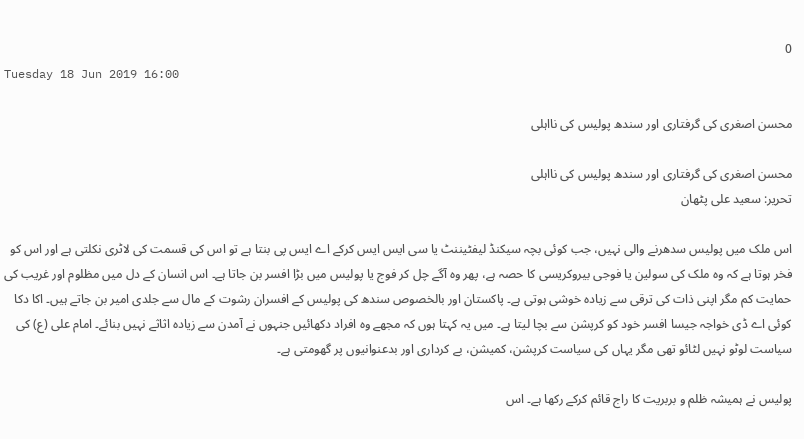0
Tuesday 18 Jun 2019 16:00

محسن اصغری کی گرفتاری اور سندھ پولیس کی نااہلی

محسن اصغری کی گرفتاری اور سندھ پولیس کی نااہلی
تحریر: سعید علی پٹھان

اس ملک میں پولیس سدھرنے والی نہیں، جب کوئی بچہ سیکنڈ لیفٹیننٹ یا سی ایس ایس کرکے اے ایس پی بنتا ہے تو اس کی قسمت کی لاٹری نکلتی ہے اور اس کو فخر ہوتا ہے کہ وہ ملک کی سولین یا فوجی بیروکریسی کا حصہ ہے، پھر وہ آگے چل کر فوج یا پولیس میں بڑا افسر بن جاتا ہے۔ اس انسان کے دل میں مظلوم اور غریب کی حمایت کم مگر اپنی ذات کی ترقی سے زیادہ خوشی ہوتی ہے۔ پاکستان اور بالخصوص سندھ کی پولیس کے افسران رشوت کے مال سے جلدی امیر بن جاتے ہیں۔ اکا دکا کوئی اے ڈی خواجہ جیسا افسر خود کو کرپشن سے بچا لیتا ہے۔ میں یہ کہتا ہوں کہ مجھے وہ افراد دکھائیں جنہوں نے آمدن سے زیادہ اثاثے نہیں بنائے۔ امام علی (ع) کی سیاست لوٹو نہیں لٹائو تھی مگر یہاں کی سیاست کرپشن، کمیشن، بے کرداری اور بدعنوانیوں پر گھومتی ہے۔

پولیس نے ہمیشہ ظلم و بربریت کا راج قائم کرکے رکھا ہے۔ اس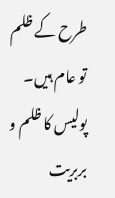طرح کے ظلم تو عام ہیں۔ پولیس کا ظلم و بربریت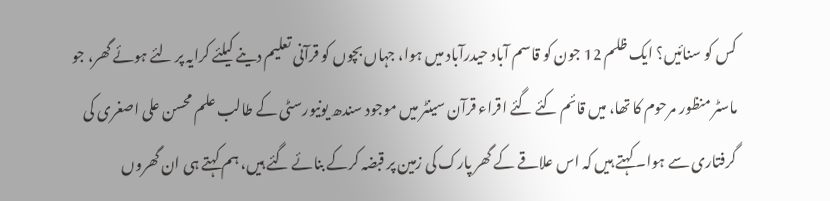کس کو سنائیں؟ ایک ظلم 12 جون کو قاسم آباد حیدرآباد میں ہوا، جہاں بچوں کو قرآنی تعلیم دینے کیلئے کرایہ پر لئے ہوئے گھر، جو ماسٹر منظور مرحوم کا تھا، میں قائم کئے گئے اقراء قرآن سینٹر میں موجود سندھ یونیورسٹی کے طالب علم محسن علی اصغری کی گرفتاری سے ہوا۔ کہتے ہیں کہ اس علاقے کے گھر پارک کی زمین پر قبضہ کرکے بنائے گئے ہیں، ہم کہتے ہی ان گھروں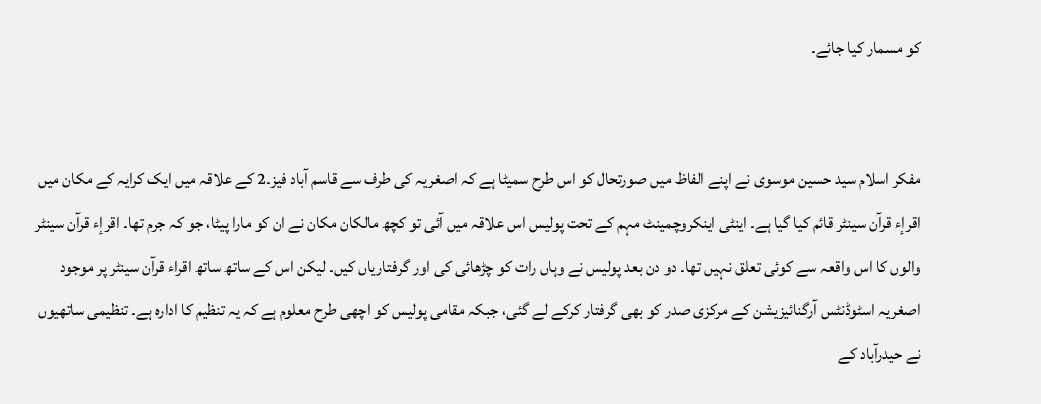کو مسمار کیا جائے۔


مفکر اسلام سید حسین موسوی نے اپنے الفاظ میں صورتحال کو اس طرح سمیٹا ہے کہ اصغریہ کی طرف سے قاسم آباد فیز۔2 کے علاقہ میں ایک کرایہ کے مکان میں اقرإء قرآن سینٹر قائم کیا گیا ہے۔ اینٹی اینکروچمینٹ مہم کے تحت پولیس اس علاقہ میں آئی تو کچھ مالکان مکان نے ان کو مارا پیٹا، جو کہ جرم تھا۔ اقرإء قرآن سینٹر والوں کا اس واقعہ سے کوئی تعلق نہیں تھا۔ دو دن بعد پولیس نے وہاں رات کو چڑھائی کی اور گرفتاریاں کیں۔ لیکن اس کے ساتھ ساتھ اقراء قرآن سینٹر پر موجود اصغریہ اسٹوڈنٹس آرگنائیزیشن کے مرکزی صدر کو بھی گرفتار کرکے لے گئی، جبکہ مقامی پولیس کو اچھی طرح معلوم ہے کہ یہ تنظیم کا ادارہ ہے۔ تنظیمی ساتھیوں نے حیدرآباد کے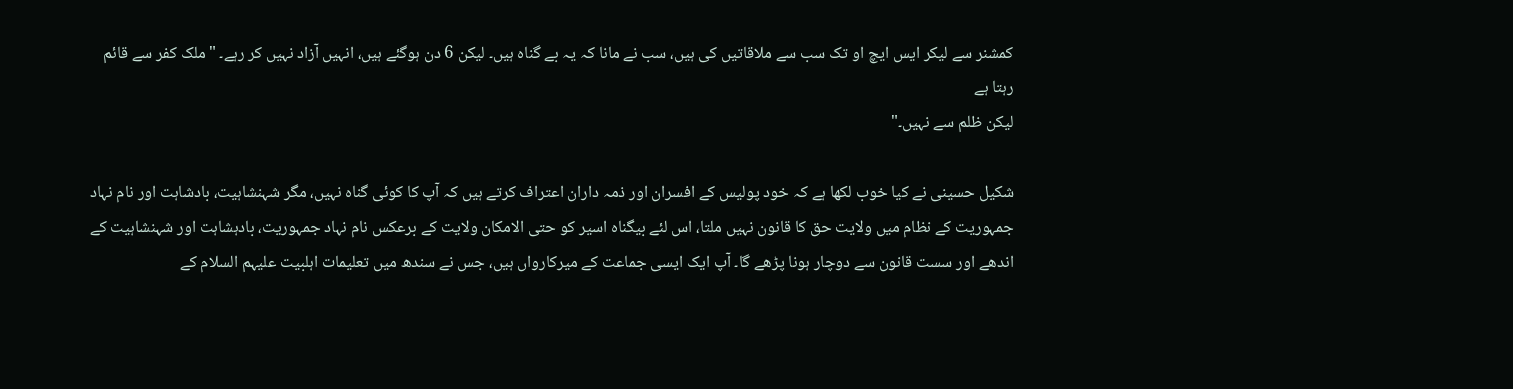کمشنر سے لیکر ایس ایچ او تک سب سے ملاقاتیں کی ہیں، سب نے مانا کہ یہ بے گناہ ہیں۔ لیکن 6 دن ہوگئے ہیں، انہیں آزاد نہیں کر رہے۔ "ملک کفر سے قائم رہتا ہے
لیکن ظلم سے نہیں۔"

شکیل حسینی نے کیا خوب لکھا ہے کہ خود پولیس کے افسران اور ذمہ داران اعتراف کرتے ہیں کہ آپ کا کوئی گناہ نہیں، مگر شہنشاہیت، بادشاہت اور نام نہاد جمہوریت کے نظام میں ولایت حق کا قانون نہیں ملتا، اس لئے بیگناہ اسیر کو حتی الامکان ولایت کے برعکس نام نہاد جمہوریت، بادہشاہت اور شہنشاہیت کے اندھے اور سست قانون سے دوچار ہونا پڑھے گا۔ آپ ایک ایسی جماعت کے میرکارواں ہیں، جس نے سندھ میں تعلیمات اہلبیت علیہم السلام کے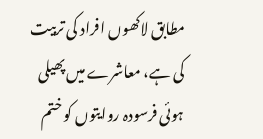مطابق لاکھوں افراد کی تربیت کی ہے، معاشرے میں پھیلی ہوئی فرسودہ روایتوں کو ختم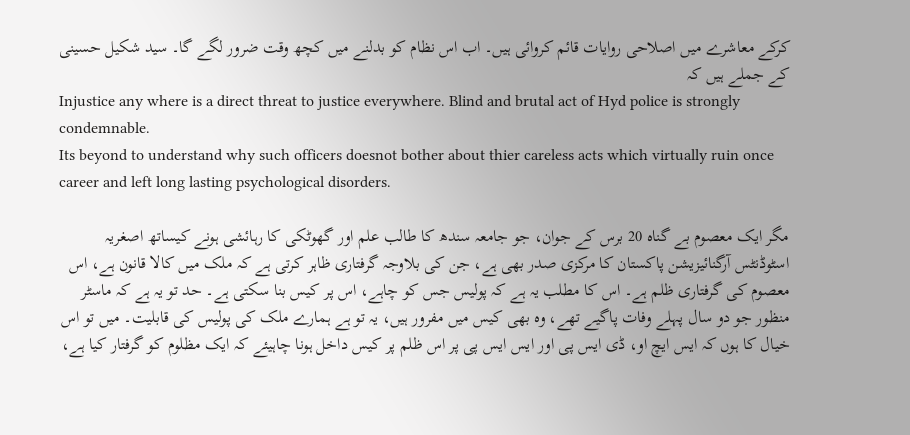کرکے معاشرے میں اصلاحی روایات قائم کروائی ہیں۔ اب اس نظام کو بدلنے میں کچھ وقت ضرور لگے گا۔ سید شکیل حسینی کے جملے ہیں کہ
Injustice any where is a direct threat to justice everywhere. Blind and brutal act of Hyd police is strongly condemnable.
Its beyond to understand why such officers doesnot bother about thier careless acts which virtually ruin once career and left long lasting psychological disorders.

مگر ایک معصوم بے گناہ 20 برس کے جوان، جو جامعہ سندھ کا طالب علم اور گھوٹکی کا رہائشی ہونے کیساتھ اصغریہ اسٹوڈنٹس آرگنائیزیشن پاکستان کا مرکزی صدر بھی ہے، جن کی بلاوجہ گرفتاری ظاہر کرتی ہے کہ ملک میں کالا قانون ہے، اس معصوم کی گرفتاری ظلم ہے۔ اس کا مطلب یہ ہے کہ پولیس جس کو چاہے، اس پر کیس بنا سکتی ہے۔ حد تو یہ ہے کہ ماسٹر منظور جو دو سال پہلے وفات پاگیے تھے، وہ بھی کیس میں مفرور ہیں، یہ تو ہے ہمارے ملک کی پولیس کی قابلیت۔ میں تو اس خیال کا ہوں کہ ایس ایچ او، ڈی ایس پی اور ایس ایس پی پر اس ظلم پر کیس داخل ہونا چاہیئے کہ ایک مظلوم کو گرفتار کیا ہے،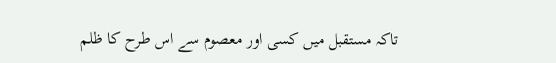تاکہ مستقبل میں کسی اور معصوم سے اس طرح کا ظلم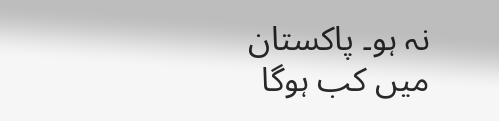نہ ہو۔ پاکستان میں کب ہوگا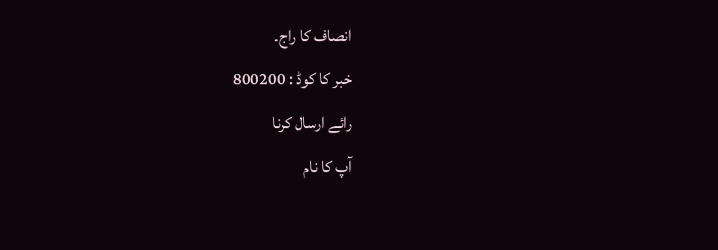انصاف کا راج۔
خبر کا کوڈ : 800200
رائے ارسال کرنا
آپ کا نام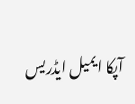آپکا ایمیل ایڈریس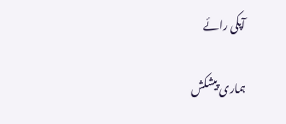آپکی رائے

ہماری پیشکش